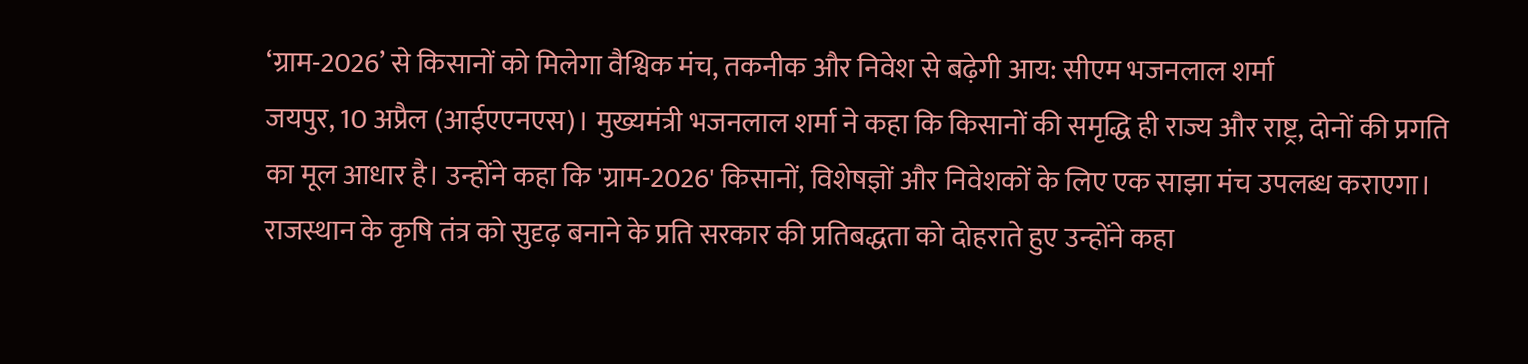‘ग्राम-2026’ से किसानों को मिलेगा वैश्विक मंच, तकनीक और निवेश से बढ़ेगी आय: सीएम भजनलाल शर्मा
जयपुर, 10 अप्रैल (आईएएनएस)। मुख्यमंत्री भजनलाल शर्मा ने कहा कि किसानों की समृद्धि ही राज्य और राष्ट्र, दोनों की प्रगति का मूल आधार है। उन्होंने कहा कि 'ग्राम-2026' किसानों, विशेषज्ञों और निवेशकों के लिए एक साझा मंच उपलब्ध कराएगा।
राजस्थान के कृषि तंत्र को सुदृढ़ बनाने के प्रति सरकार की प्रतिबद्धता को दोहराते हुए उन्होंने कहा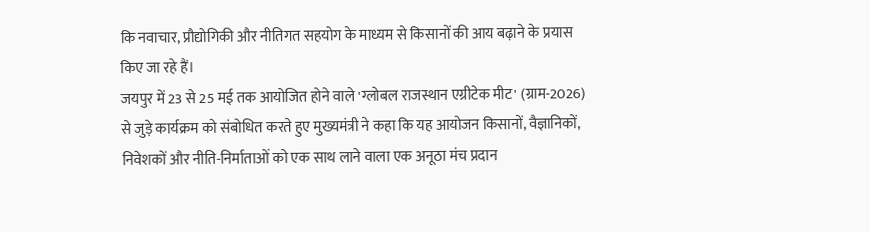कि नवाचार, प्रौद्योगिकी और नीतिगत सहयोग के माध्यम से किसानों की आय बढ़ाने के प्रयास किए जा रहे हैं।
जयपुर में 23 से 25 मई तक आयोजित होने वाले 'ग्लोबल राजस्थान एग्रीटेक मीट' (ग्राम-2026) से जुड़े कार्यक्रम को संबोधित करते हुए मुख्यमंत्री ने कहा कि यह आयोजन किसानों, वैज्ञानिकों, निवेशकों और नीति-निर्माताओं को एक साथ लाने वाला एक अनूठा मंच प्रदान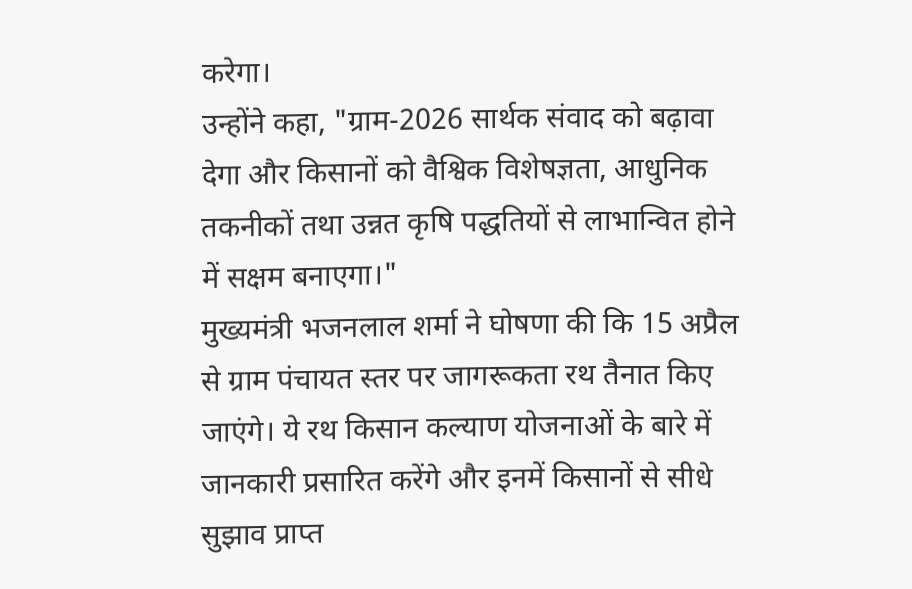करेगा।
उन्होंने कहा, "ग्राम-2026 सार्थक संवाद को बढ़ावा देगा और किसानों को वैश्विक विशेषज्ञता, आधुनिक तकनीकों तथा उन्नत कृषि पद्धतियों से लाभान्वित होने में सक्षम बनाएगा।"
मुख्यमंत्री भजनलाल शर्मा ने घोषणा की कि 15 अप्रैल से ग्राम पंचायत स्तर पर जागरूकता रथ तैनात किए जाएंगे। ये रथ किसान कल्याण योजनाओं के बारे में जानकारी प्रसारित करेंगे और इनमें किसानों से सीधे सुझाव प्राप्त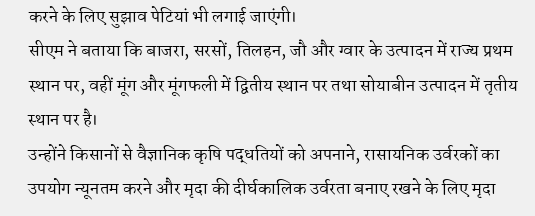करने के लिए सुझाव पेटियां भी लगाई जाएंगी।
सीएम ने बताया कि बाजरा, सरसों, तिलहन, जौ और ग्वार के उत्पादन में राज्य प्रथम स्थान पर, वहीं मूंग और मूंगफली में द्वितीय स्थान पर तथा सोयाबीन उत्पादन में तृतीय स्थान पर है।
उन्होंने किसानों से वैज्ञानिक कृषि पद्धतियों को अपनाने, रासायनिक उर्वरकों का उपयोग न्यूनतम करने और मृदा की दीर्घकालिक उर्वरता बनाए रखने के लिए मृदा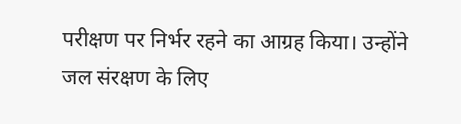परीक्षण पर निर्भर रहने का आग्रह किया। उन्होंने जल संरक्षण के लिए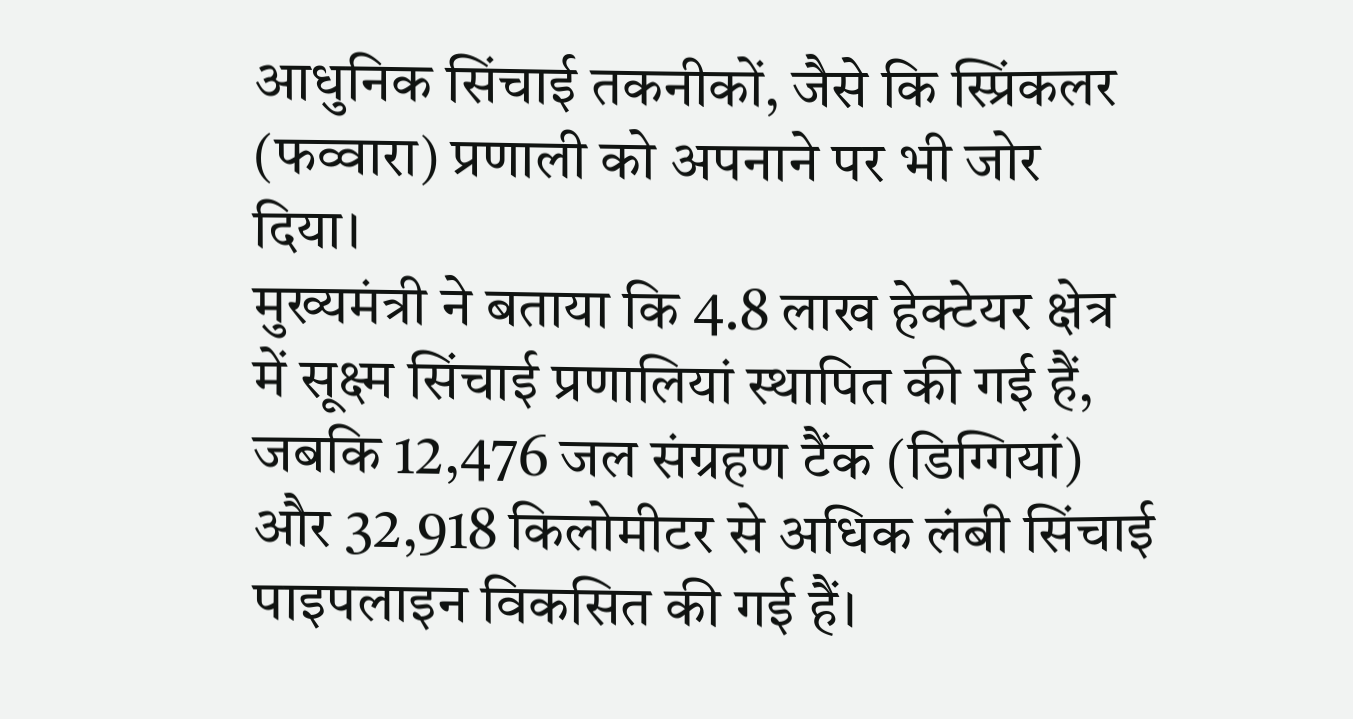आधुनिक सिंचाई तकनीकों, जैसे कि स्प्रिंकलर (फव्वारा) प्रणाली को अपनाने पर भी जोर दिया।
मुख्यमंत्री ने बताया कि 4.8 लाख हेक्टेयर क्षेत्र में सूक्ष्म सिंचाई प्रणालियां स्थापित की गई हैं, जबकि 12,476 जल संग्रहण टैंक (डिग्गियां) और 32,918 किलोमीटर से अधिक लंबी सिंचाई पाइपलाइन विकसित की गई हैं।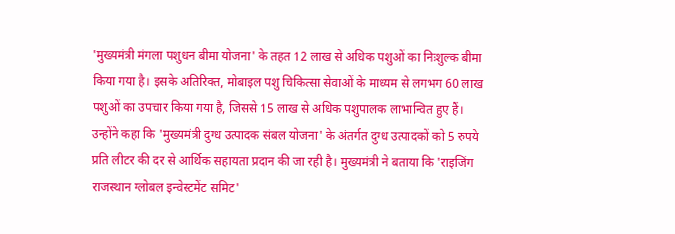'मुख्यमंत्री मंगला पशुधन बीमा योजना' के तहत 12 लाख से अधिक पशुओं का निःशुल्क बीमा किया गया है। इसके अतिरिक्त, मोबाइल पशु चिकित्सा सेवाओं के माध्यम से लगभग 60 लाख पशुओं का उपचार किया गया है, जिससे 15 लाख से अधिक पशुपालक लाभान्वित हुए हैं।
उन्होंने कहा कि 'मुख्यमंत्री दुग्ध उत्पादक संबल योजना' के अंतर्गत दुग्ध उत्पादकों को 5 रुपये प्रति लीटर की दर से आर्थिक सहायता प्रदान की जा रही है। मुख्यमंत्री ने बताया कि 'राइजिंग राजस्थान ग्लोबल इन्वेस्टमेंट समिट'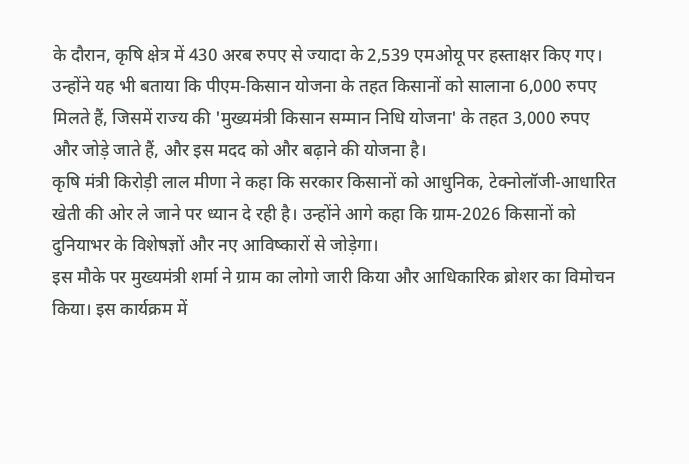के दौरान, कृषि क्षेत्र में 430 अरब रुपए से ज्यादा के 2,539 एमओयू पर हस्ताक्षर किए गए।
उन्होंने यह भी बताया कि पीएम-किसान योजना के तहत किसानों को सालाना 6,000 रुपए मिलते हैं, जिसमें राज्य की 'मुख्यमंत्री किसान सम्मान निधि योजना' के तहत 3,000 रुपए और जोड़े जाते हैं, और इस मदद को और बढ़ाने की योजना है।
कृषि मंत्री किरोड़ी लाल मीणा ने कहा कि सरकार किसानों को आधुनिक, टेक्नोलॉजी-आधारित खेती की ओर ले जाने पर ध्यान दे रही है। उन्होंने आगे कहा कि ग्राम-2026 किसानों को दुनियाभर के विशेषज्ञों और नए आविष्कारों से जोड़ेगा।
इस मौके पर मुख्यमंत्री शर्मा ने ग्राम का लोगो जारी किया और आधिकारिक ब्रोशर का विमोचन किया। इस कार्यक्रम में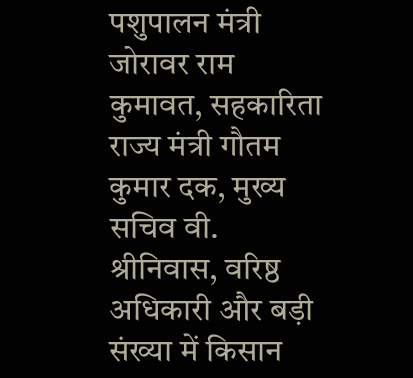पशुपालन मंत्री जोरावर राम कुमावत, सहकारिता राज्य मंत्री गौतम कुमार दक, मुख्य सचिव वी. श्रीनिवास, वरिष्ठ अधिकारी और बड़ी संख्या में किसान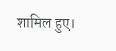शामिल हुए।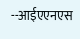--आईएएनएस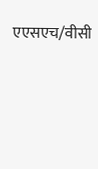एएसएच/वीसी